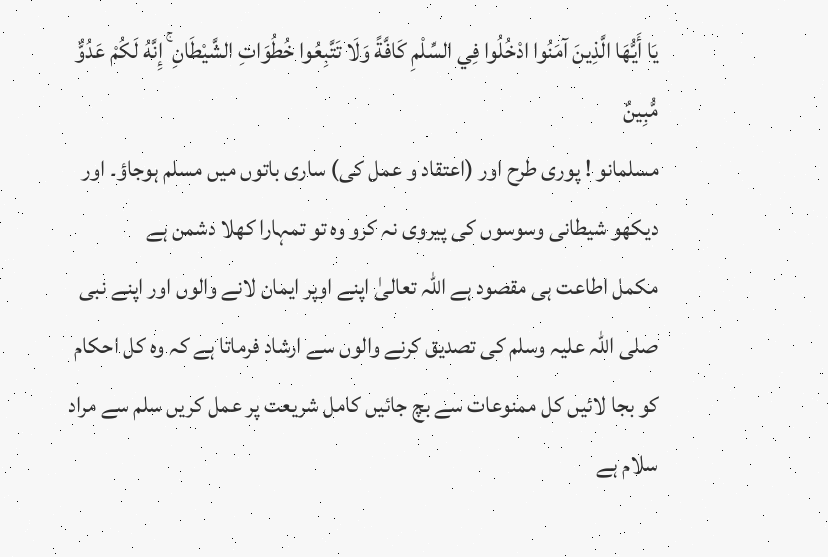يَا أَيُّهَا الَّذِينَ آمَنُوا ادْخُلُوا فِي السِّلْمِ كَافَّةً وَلَا تَتَّبِعُوا خُطُوَاتِ الشَّيْطَانِ ۚ إِنَّهُ لَكُمْ عَدُوٌّ مُّبِينٌ
مسلمانو ! پوری طرح اور (اعتقاد و عمل کی) ساری باتوں میں مسلم ہوجاؤ۔ اور دیکھو شیطانی وسوسوں کی پیروی نہ کرو وہ تو تمہارا کھلا دشمن ہے
مکمل اطاعت ہی مقصود ہے اللہ تعالیٰ اپنے اوپر ایمان لانے والوں اور اپنے نبی صلی اللہ علیہ وسلم کی تصدیق کرنے والوں سے ارشاد فرماتا ہے کہ وہ کل احکام کو بجا لائیں کل ممنوعات سے بچ جائیں کامل شریعت پر عمل کریں سلم سے مراد سلام ہے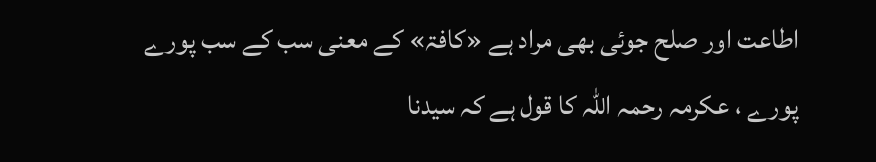اطاعت اور صلح جوئی بھی مراد ہے «کافۃ» کے معنی سب کے سب پورے پورے ، عکرمہ رحمہ اللہ کا قول ہے کہ سیدنا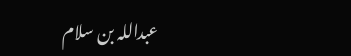عبداللہ بن سلام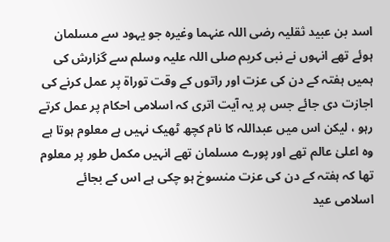اسد بن عبید ثقلیہ رضی اللہ عنہما وغیرہ جو یہود سے مسلمان ہوئے تھے انہوں نے نبی کریم صلی اللہ علیہ وسلم سے گزارش کی ہمیں ہفتہ کے دن کی عزت اور راتوں کے وقت توراۃ پر عمل کرنے کی اجازت دی جائے جس پر یہ آیت اتری کہ اسلامی احکام پر عمل کرتے رہو ، لیکن اس میں عبداللہ کا نام کچھ ٹھیک نہیں ہے معلوم ہوتا ہے وہ اعلیٰ عالم تھے اور پورے مسلمان تھے انہیں مکمل طور پر معلوم تھا کہ ہفتہ کے دن کی عزت منسوخ ہو چکی ہے اس کے بجائے اسلامی عید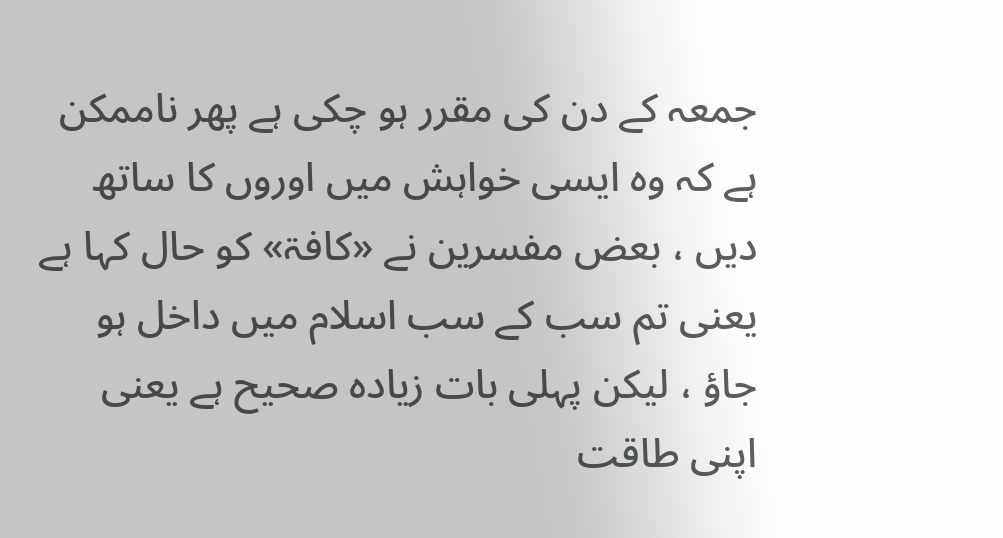جمعہ کے دن کی مقرر ہو چکی ہے پھر ناممکن ہے کہ وہ ایسی خواہش میں اوروں کا ساتھ دیں ، بعض مفسرین نے «کافۃ» کو حال کہا ہے یعنی تم سب کے سب اسلام میں داخل ہو جاؤ ، لیکن پہلی بات زیادہ صحیح ہے یعنی اپنی طاقت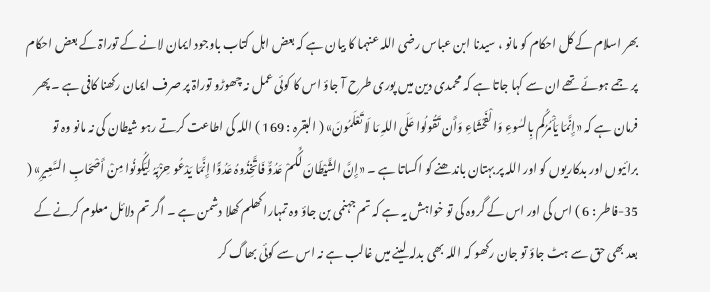بھر اسلام کے کل احکام کو مانو ، سیدنا ابن عباس رضی اللہ عنہما کا بیان ہے کہ بعض اہل کتاب باوجود ایمان لانے کے توراۃ کے بعض احکام پر جمے ہوئے تھے ان سے کہا جاتا ہے کہ محمدی دین میں پوری طرح آ جاؤ اس کا کوئی عمل نہ چھوڑو توراۃ پر صرف ایمان رکھنا کافی ہے ۔ پھر فرمان ہے کہ «إِنَّمَا یَأْمُرُکُم بِالسٰوءِ وَالْفَحْشَاءِ وَأَن تَقُولُوا عَلَی اللہِ مَا لَا تَعْلَمُونَ» ( البقرہ : 169 ) اللہ کی اطاعت کرتے رہو شیطان کی نہ مانو وہ تو برائیوں اور بدکاریوں کو اور اللہ پر بہتان باندھنے کو اکساتا ہے ۔ «إِنَّ الشَّیْطَانَ لَکُمْ عَدُوٌّ فَاتَّخِذُوہُ عَدُوًّا إِنَّمَا یَدْعُو حِزْبَہُ لِیَکُونُوا مِنْ أَصْحَابِ السَّعِیرِ» ( 35-فاطر : 6 ) اس کی اور اس کے گروہ کی تو خواہش یہ ہے کہ تم جہنمی بن جاؤ وہ تمہارا کھلم کھلا دشمن ہے ۔ اگر تم دلائل معلوم کرنے کے بعد بھی حق سے ہٹ جاؤ تو جان رکھو کہ اللہ بھی بدلہ لینے میں غالب ہے نہ اس سے کوئی بھاگ کر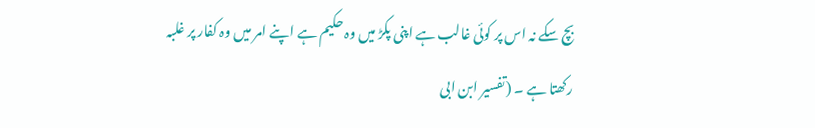بچ سکے نہ اس پر کوئی غالب ہے اپنی پکڑ میں وہ حکیم ہے اپنے امر میں وہ کفار پر غلبہ رکھتا ہے ۔ (تفسیر ابن ابی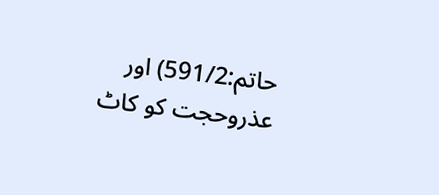حاتم:591/2) اور عذروحجت کو کاٹ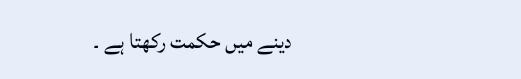دینے میں حکمت رکھتا ہے ۔